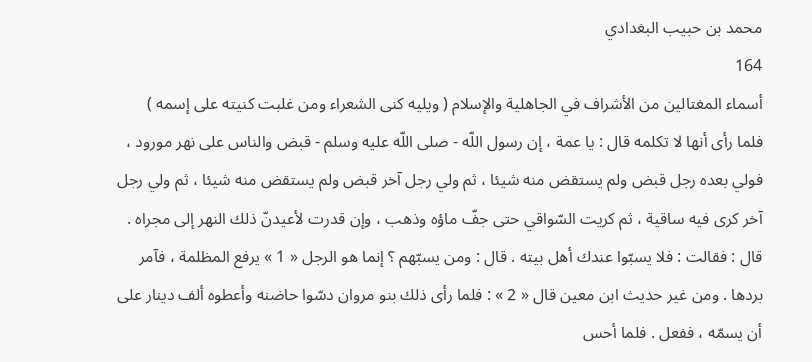محمد بن حبيب البغدادي
164
أسماء المغتالين من الأشراف في الجاهلية والإسلام ( ويليه كنى الشعراء ومن غلبت كنيته على إسمه )
فلما رأى أنها لا تكلمه قال : يا عمة ، إن رسول اللّه - صلى اللّه عليه وسلم - قبض والناس على نهر مورود ، فولي بعده رجل قبض ولم يستقض منه شيئا ، ثم ولي رجل آخر قبض ولم يستقض منه شيئا ، ثم ولي رجل آخر كرى فيه ساقية ، ثم كريت السّواقي حتى جفّ ماؤه وذهب ، وإن قدرت لأعيدنّ ذلك النهر إلى مجراه . قال : فقالت : فلا يسبّوا عندك أهل بيته . قال : ومن يسبّهم ؟ إنما هو الرجل « 1 » يرفع المظلمة ، فآمر بردها . ومن غير حديث ابن معين قال « 2 » : فلما رأى ذلك بنو مروان دسّوا حاضنه وأعطوه ألف دينار على أن يسمّه ، ففعل . فلما أحس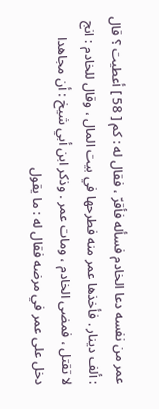عمر من نفسه دعا الخادم فسأله فأقرّ ، فقال له : كم [ 58 ] أعطيت ؟ قال : ألف دينار . فأخذها عمر منه فطرحها في بيت المال ، وقال للخادم : انج لا تقتل ، فمضى الخادم ، ومات عمر . وذكر ابن أبي شيخ : أن مجاهدا دخل على عمر في مرضه فقال له : ما يقول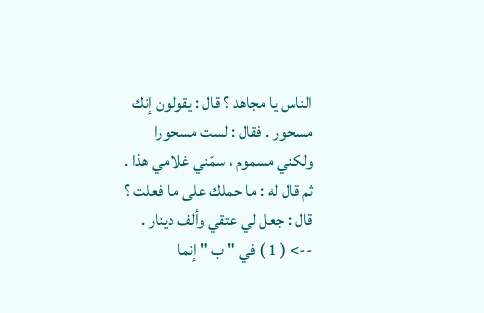الناس يا مجاهد ؟ قال : يقولون إنك مسحور . فقال : لست مسحورا ولكني مسموم ، سمّني غلامي هذا . ثم قال له : ما حملك على ما فعلت ؟ قال : جعل لي عتقي وألف دينار .
--> ( 1 ) في " ب " إنما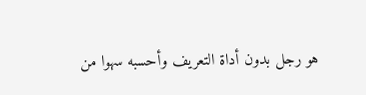هو رجل بدون أداة التعريف وأحسبه سهوا من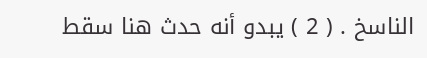الناسخ . ( 2 ) يبدو أنه حدث هنا سقط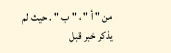من " أ " ، " ب " . حيث لم يذكر خبر قبل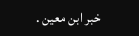خبر ابن معين .